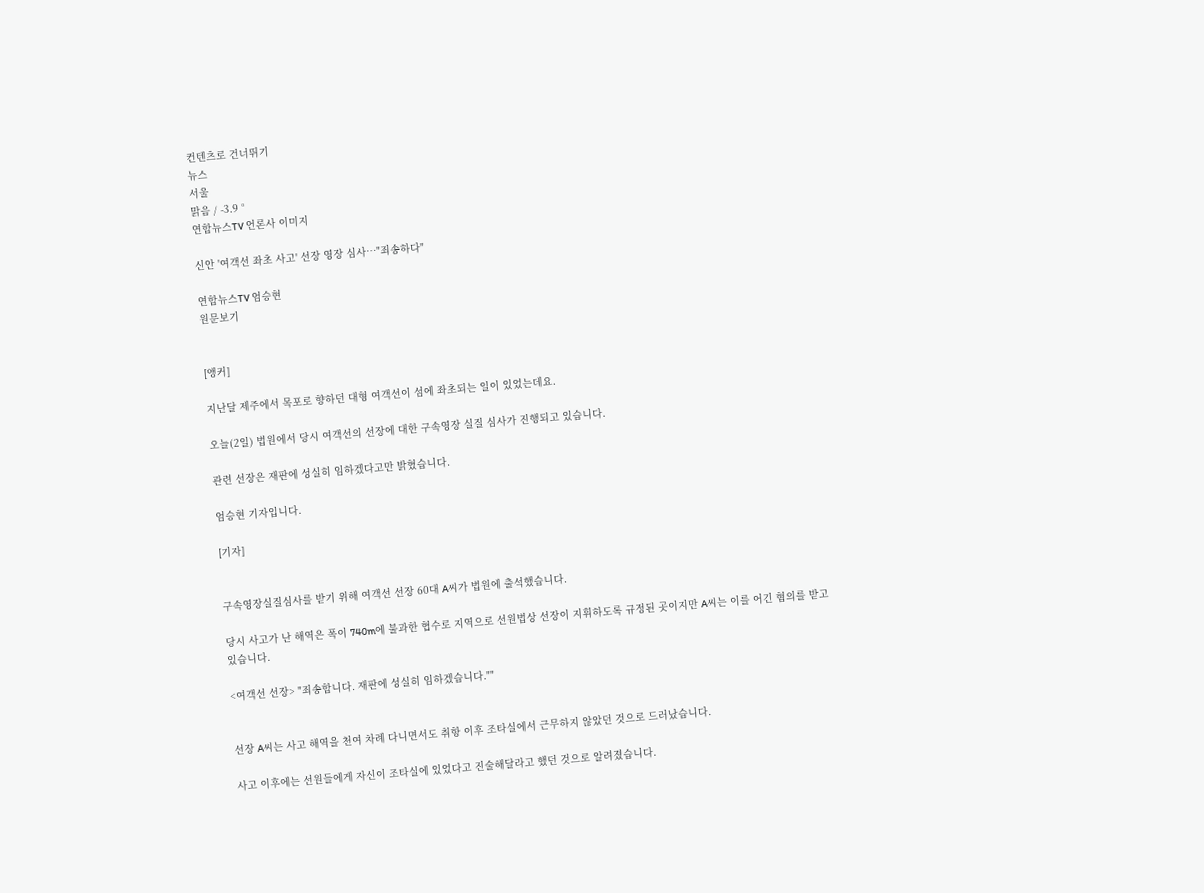컨텐츠로 건너뛰기
뉴스
서울
맑음 / -3.9 °
연합뉴스TV 언론사 이미지

신안 '여객선 좌초 사고' 선장 영장 심사…"죄송하다"

연합뉴스TV 엄승현
원문보기


[앵커]

지난달 제주에서 목포로 향하던 대형 여객선이 섬에 좌초되는 일이 있었는데요.

오늘(2일) 법원에서 당시 여객선의 선장에 대한 구속영장 실질 심사가 진행되고 있습니다.

관련 선장은 재판에 성실히 임하겠다고만 밝혔습니다.

엄승현 기자입니다.

[기자]


구속영장실질심사를 받기 위해 여객선 선장 60대 A씨가 법원에 출석했습니다.

당시 사고가 난 해역은 폭이 740m에 불과한 협수로 지역으로 선원법상 선장이 지휘하도록 규정된 곳이지만 A씨는 이를 어긴 혐의를 받고 있습니다.

<여객선 선장> "죄송합니다. 재판에 성실히 임하겠습니다.""


선장 A씨는 사고 해역을 천여 차례 다니면서도 취항 이후 조타실에서 근무하지 않았던 것으로 드러났습니다.

사고 이후에는 선원들에게 자신이 조타실에 있었다고 진술해달라고 했던 것으로 알려졌습니다.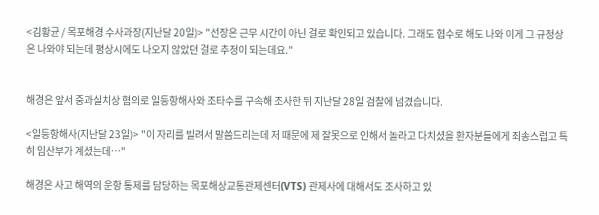<김황균 / 목포해경 수사과장(지난달 20일)> "선장은 근무 시간이 아닌 걸로 확인되고 있습니다. 그래도 협수로 해도 나와 이게 그 규정상은 나와야 되는데 평상시에도 나오지 않았던 걸로 추정이 되는데요."


해경은 앞서 중과실치상 혐의로 일등항해사와 조타수를 구속해 조사한 뒤 지난달 28일 검찰에 넘겼습니다.

<일등항해사(지난달 23일)> "이 자리를 빌려서 말씀드리는데 저 때문에 제 잘못으로 인해서 놀라고 다치셨을 환자분들에게 죄송스럽고 특히 임산부가 계셨는데…"

해경은 사고 해역의 운항 통제를 담당하는 목포해상교통관제센터(VTS) 관제사에 대해서도 조사하고 있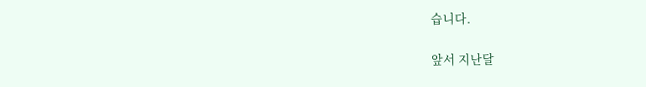습니다.

앞서 지난달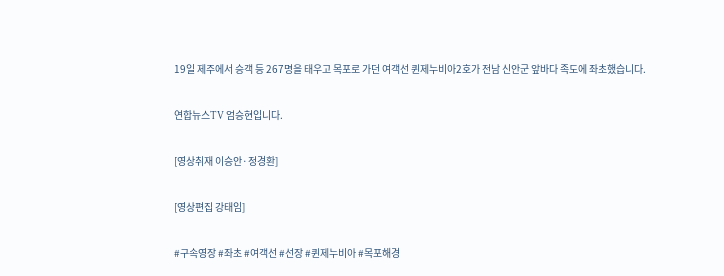19일 제주에서 승객 등 267명을 태우고 목포로 가던 여객선 퀸제누비아2호가 전남 신안군 앞바다 족도에 좌초했습니다.

연합뉴스TV 엄승현입니다.

[영상취재 이승안·정경환]

[영상편집 강태임]

#구속영장 #좌초 #여객선 #선장 #퀸제누비아 #목포해경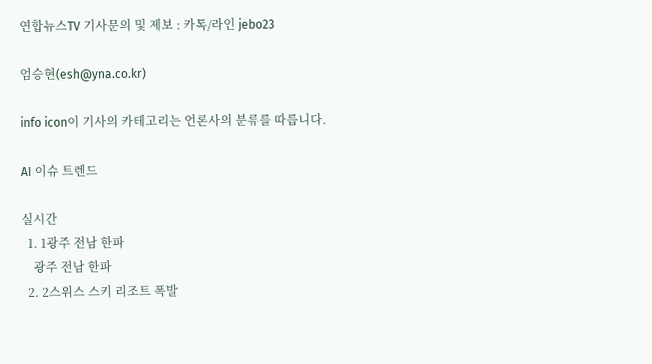연합뉴스TV 기사문의 및 제보 : 카톡/라인 jebo23

엄승현(esh@yna.co.kr)

info icon이 기사의 카테고리는 언론사의 분류를 따릅니다.

AI 이슈 트렌드

실시간
  1. 1광주 전남 한파
    광주 전남 한파
  2. 2스위스 스키 리조트 폭발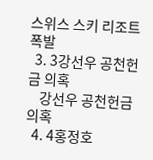스위스 스키 리조트 폭발
  3. 3강선우 공천헌금 의혹
    강선우 공천헌금 의혹
  4. 4홍정호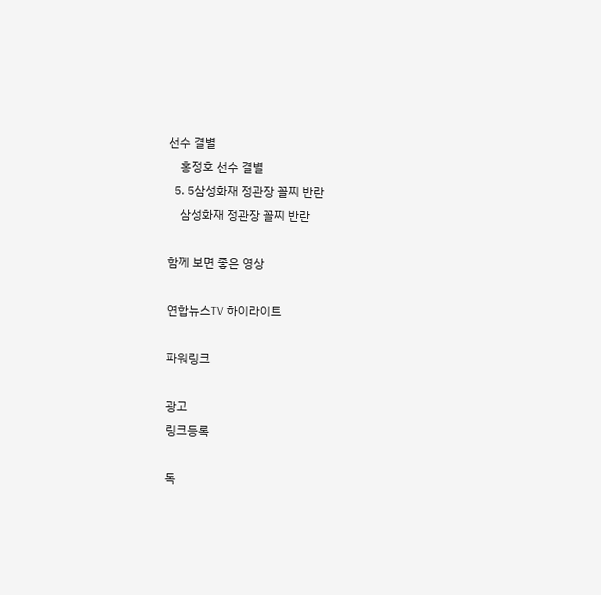선수 결별
    홍정호 선수 결별
  5. 5삼성화재 정관장 꼴찌 반란
    삼성화재 정관장 꼴찌 반란

함께 보면 좋은 영상

연합뉴스TV 하이라이트

파워링크

광고
링크등록

독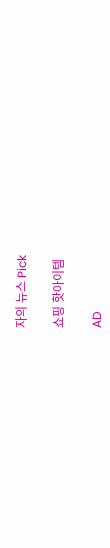자의 뉴스 Pick

쇼핑 핫아이템

AD